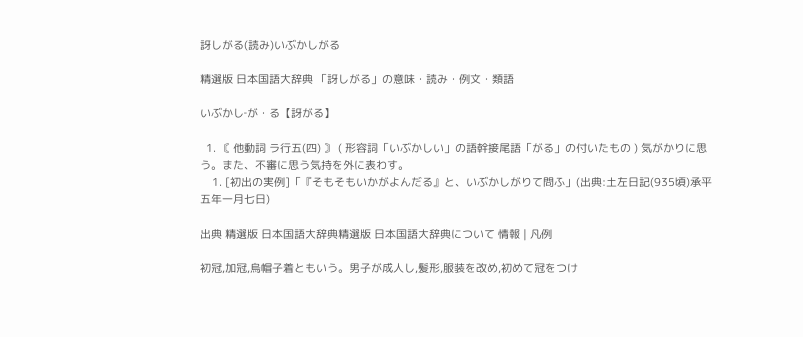訝しがる(読み)いぶかしがる

精選版 日本国語大辞典 「訝しがる」の意味・読み・例文・類語

いぶかし‐が・る【訝がる】

  1. 〘 他動詞 ラ行五(四) 〙 ( 形容詞「いぶかしい」の語幹接尾語「がる」の付いたもの ) 気がかりに思う。また、不審に思う気持を外に表わす。
    1. [初出の実例]「『そもそもいかがよんだる』と、いぶかしがりて問ふ」(出典:土左日記(935頃)承平五年一月七日)

出典 精選版 日本国語大辞典精選版 日本国語大辞典について 情報 | 凡例

初冠,加冠,烏帽子着ともいう。男子が成人し,髪形,服装を改め,初めて冠をつけ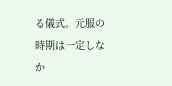る儀式。元服の時期は一定しなか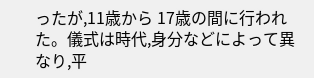ったが,11歳から 17歳の間に行われた。儀式は時代,身分などによって異なり,平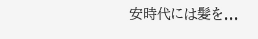安時代には髪を...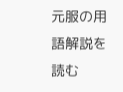元服の用語解説を読む